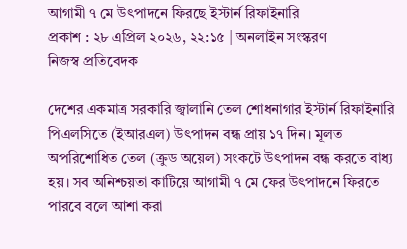আগামী ৭ মে উৎপাদনে ফিরছে ইস্টার্ন রিফাইনারি
প্রকাশ : ২৮ এপ্রিল ২০২৬, ২২:১৫ | অনলাইন সংস্করণ
নিজস্ব প্রতিবেদক

দেশের একমাত্র সরকারি জ্বালানি তেল শোধনাগার ইস্টার্ন রিফাইনারি পিএলসিতে (ইআরএল) উৎপাদন বন্ধ প্রায় ১৭ দিন। মূলত অপরিশোধিত তেল (ক্রুড অয়েল) সংকটে উৎপাদন বন্ধ করতে বাধ্য হয়। সব অনিশ্চয়তা কাটিয়ে আগামী ৭ মে ফের উৎপাদনে ফিরতে পারবে বলে আশা করা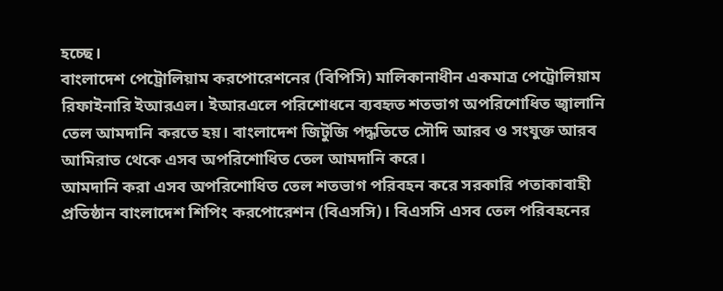হচ্ছে।
বাংলাদেশ পেট্রোলিয়াম করপোরেশনের (বিপিসি) মালিকানাধীন একমাত্র পেট্রোলিয়াম রিফাইনারি ইআরএল। ইআরএলে পরিশোধনে ব্যবহৃত শতভাগ অপরিশোধিত জ্বালানি তেল আমদানি করতে হয়। বাংলাদেশ জিটুজি পদ্ধতিতে সৌদি আরব ও সংযুক্ত আরব আমিরাত থেকে এসব অপরিশোধিত তেল আমদানি করে।
আমদানি করা এসব অপরিশোধিত তেল শতভাগ পরিবহন করে সরকারি পতাকাবাহী প্রতিষ্ঠান বাংলাদেশ শিপিং করপোরেশন (বিএসসি)। বিএসসি এসব তেল পরিবহনের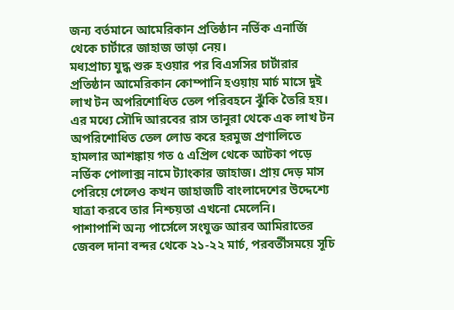জন্য বর্তমানে আমেরিকান প্রতিষ্ঠান নর্ভিক এনার্জি থেকে চার্টারে জাহাজ ভাড়া নেয়।
মধ্যপ্রাচ্য যুদ্ধ শুরু হওয়ার পর বিএসসির চার্টারার প্রতিষ্ঠান আমেরিকান কোম্পানি হওয়ায় মার্চ মাসে দুই লাখ টন অপরিশোধিত তেল পরিবহনে ঝুঁকি তৈরি হয়। এর মধ্যে সৌদি আরবের রাস তানুরা থেকে এক লাখ টন অপরিশোধিত তেল লোড করে হরমুজ প্রণালিতে হামলার আশঙ্কায় গত ৫ এপ্রিল থেকে আটকা পড়ে নর্ডিক পোলাক্স নামে ট্যাংকার জাহাজ। প্রায় দেড় মাস পেরিয়ে গেলেও কখন জাহাজটি বাংলাদেশের উদ্দেশ্যে যাত্রা করবে তার নিশ্চয়তা এখনো মেলেনি।
পাশাপাশি অন্য পার্সেলে সংযুক্ত আরব আমিরাতের জেবল দানা বন্দর থেকে ২১-২২ মার্চ, পরবর্তীসময়ে সূচি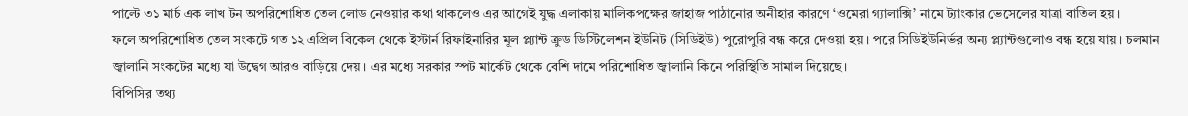পাল্টে ৩১ মার্চ এক লাখ টন অপরিশোধিত তেল লোড নেওয়ার কথা থাকলেও এর আগেই যুদ্ধ এলাকায় মালিকপক্ষের জাহাজ পাঠানোর অনীহার কারণে ‘ওমেরা গ্যালাক্সি’ নামে ট্যাংকার ভেসেলের যাত্রা বাতিল হয়।
ফলে অপরিশোধিত তেল সংকটে গত ১২ এপ্রিল বিকেল থেকে ইস্টার্ন রিফাইনারির মূল প্ল্যান্ট ক্রুড ডিস্টিলেশন ইউনিট (সিডিইউ) পুরোপুরি বন্ধ করে দেওয়া হয়। পরে সিডিইউনির্ভর অন্য প্ল্যান্টগুলোও বন্ধ হয়ে যায়। চলমান জ্বালানি সংকটের মধ্যে যা উদ্বেগ আরও বাড়িয়ে দেয়। এর মধ্যে সরকার স্পট মার্কেট থেকে বেশি দামে পরিশোধিত জ্বালানি কিনে পরিস্থিতি সামাল দিয়েছে।
বিপিসির তথ্য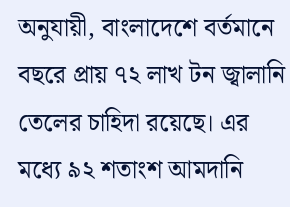অনুযায়ী, বাংলাদেশে বর্তমানে বছরে প্রায় ৭২ লাখ টন জ্বালানি তেলের চাহিদা রয়েছে। এর মধ্যে ৯২ শতাংশ আমদানি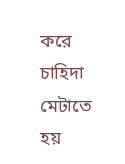করে চাহিদা মেটাতে হয়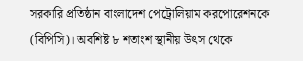সরকারি প্রতিষ্ঠান বাংলাদেশ পেট্রোলিয়াম করপোরেশনকে (বিপিসি)। অবশিষ্ট ৮ শতাংশ স্থানীয় উৎস থেকে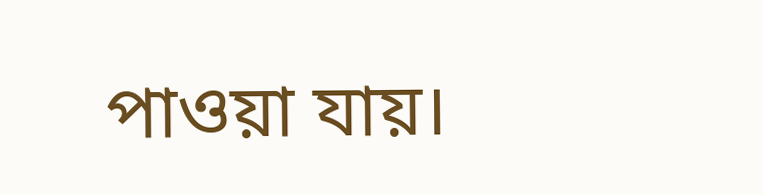পাওয়া যায়।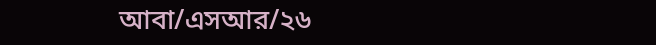আবা/এসআর/২৬